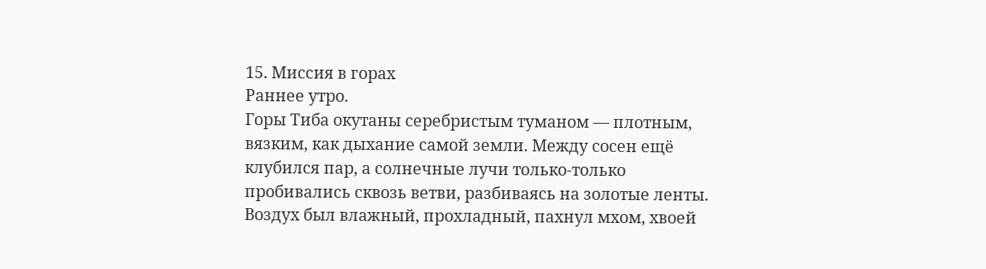15. Миссия в горах
Раннее утро.
Горы Тиба окутаны серебристым туманом — плотным, вязким, как дыхание самой земли. Между сосен ещё клубился пар, а солнечные лучи только-только пробивались сквозь ветви, разбиваясь на золотые ленты. Воздух был влажный, прохладный, пахнул мхом, хвоей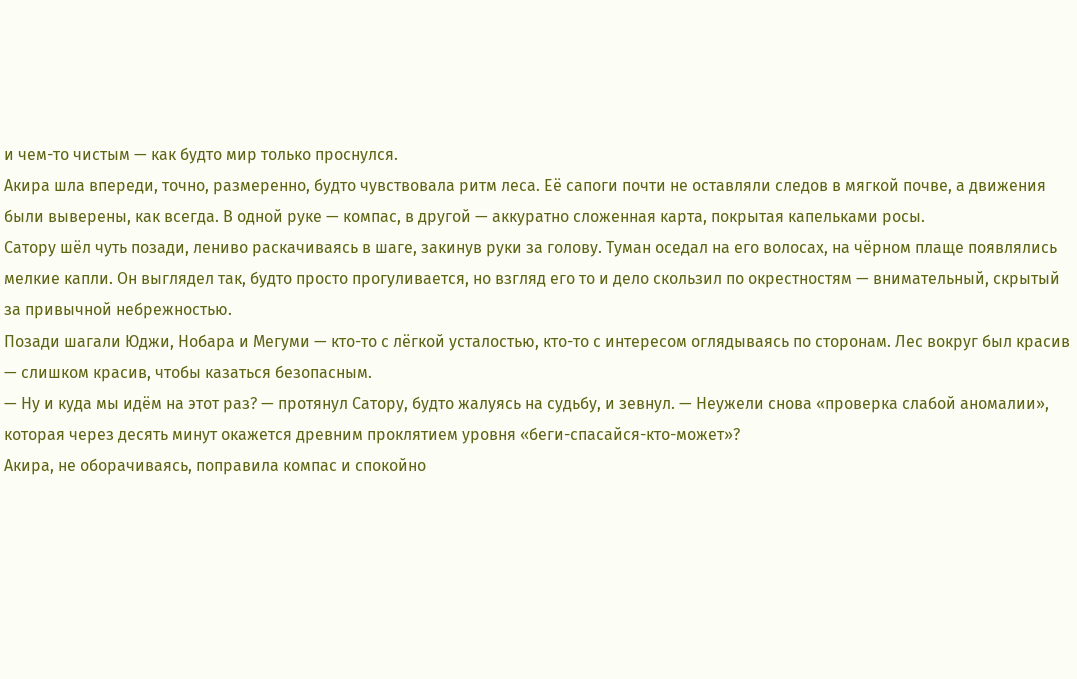и чем-то чистым — как будто мир только проснулся.
Акира шла впереди, точно, размеренно, будто чувствовала ритм леса. Её сапоги почти не оставляли следов в мягкой почве, а движения были выверены, как всегда. В одной руке — компас, в другой — аккуратно сложенная карта, покрытая капельками росы.
Сатору шёл чуть позади, лениво раскачиваясь в шаге, закинув руки за голову. Туман оседал на его волосах, на чёрном плаще появлялись мелкие капли. Он выглядел так, будто просто прогуливается, но взгляд его то и дело скользил по окрестностям — внимательный, скрытый за привычной небрежностью.
Позади шагали Юджи, Нобара и Мегуми — кто-то с лёгкой усталостью, кто-то с интересом оглядываясь по сторонам. Лес вокруг был красив — слишком красив, чтобы казаться безопасным.
— Ну и куда мы идём на этот раз? — протянул Сатору, будто жалуясь на судьбу, и зевнул. — Неужели снова «проверка слабой аномалии», которая через десять минут окажется древним проклятием уровня «беги-спасайся-кто-может»?
Акира, не оборачиваясь, поправила компас и спокойно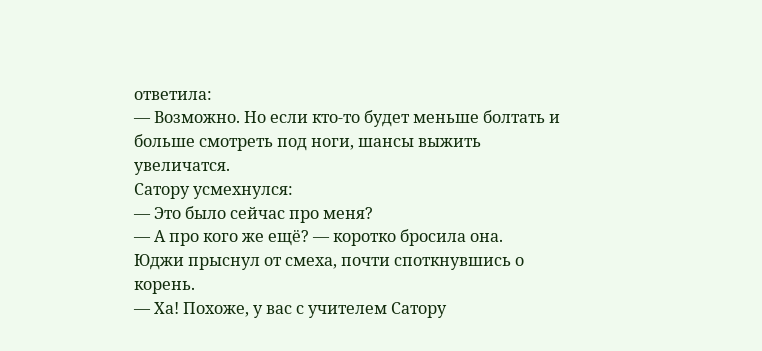ответила:
— Возможно. Но если кто-то будет меньше болтать и больше смотреть под ноги, шансы выжить увеличатся.
Сатору усмехнулся:
— Это было сейчас про меня?
— А про кого же ещё? — коротко бросила она.
Юджи прыснул от смеха, почти споткнувшись о корень.
— Ха! Похоже, у вас с учителем Сатору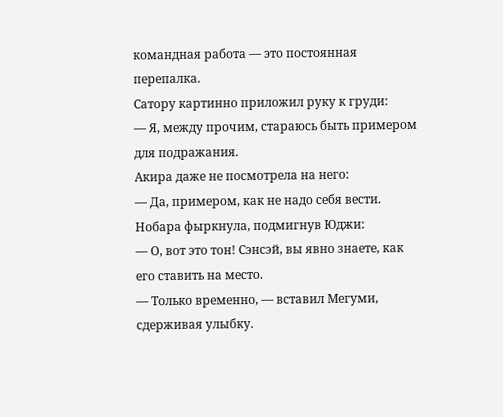командная работа — это постоянная перепалка.
Сатору картинно приложил руку к груди:
— Я, между прочим, стараюсь быть примером для подражания.
Акира даже не посмотрела на него:
— Да, примером, как не надо себя вести.
Нобара фыркнула, подмигнув Юджи:
— О, вот это тон! Сэнсэй, вы явно знаете, как его ставить на место.
— Только временно, — вставил Мегуми, сдерживая улыбку.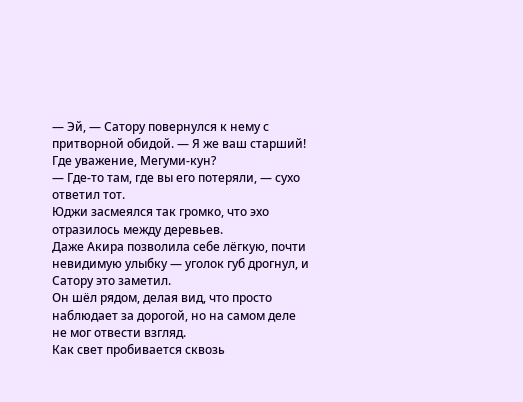— Эй, — Сатору повернулся к нему с притворной обидой. — Я же ваш старший! Где уважение, Мегуми-кун?
— Где-то там, где вы его потеряли, — сухо ответил тот.
Юджи засмеялся так громко, что эхо отразилось между деревьев.
Даже Акира позволила себе лёгкую, почти невидимую улыбку — уголок губ дрогнул, и Сатору это заметил.
Он шёл рядом, делая вид, что просто наблюдает за дорогой, но на самом деле не мог отвести взгляд.
Как свет пробивается сквозь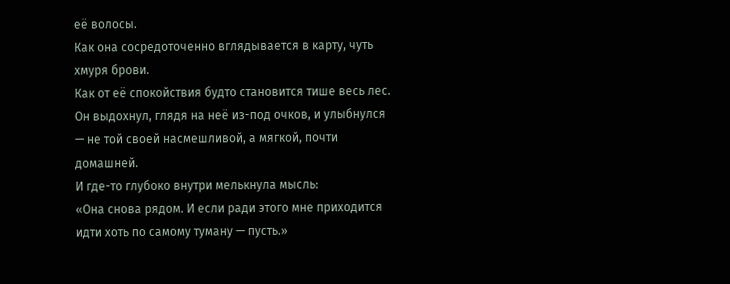её волосы.
Как она сосредоточенно вглядывается в карту, чуть хмуря брови.
Как от её спокойствия будто становится тише весь лес.
Он выдохнул, глядя на неё из-под очков, и улыбнулся — не той своей насмешливой, а мягкой, почти домашней.
И где-то глубоко внутри мелькнула мысль:
«Она снова рядом. И если ради этого мне приходится идти хоть по самому туману — пусть.»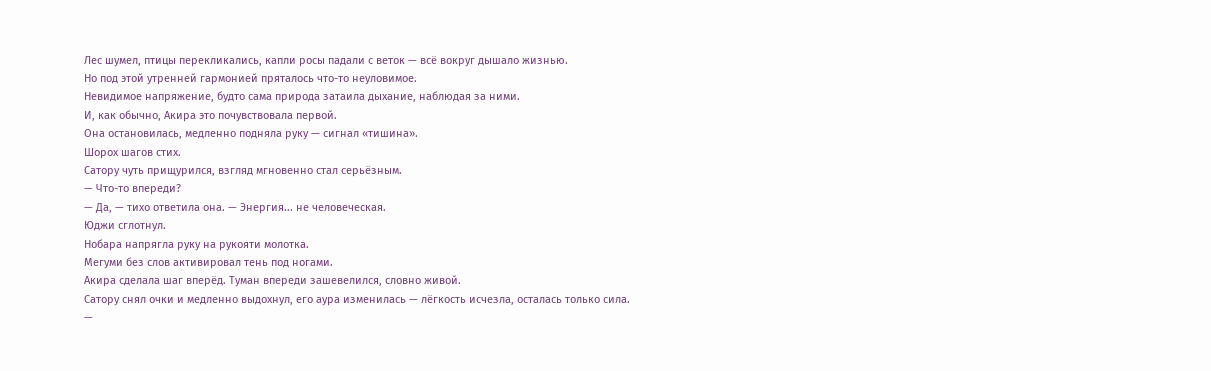Лес шумел, птицы перекликались, капли росы падали с веток — всё вокруг дышало жизнью.
Но под этой утренней гармонией пряталось что-то неуловимое.
Невидимое напряжение, будто сама природа затаила дыхание, наблюдая за ними.
И, как обычно, Акира это почувствовала первой.
Она остановилась, медленно подняла руку — сигнал «тишина».
Шорох шагов стих.
Сатору чуть прищурился, взгляд мгновенно стал серьёзным.
— Что-то впереди?
— Да, — тихо ответила она. — Энергия... не человеческая.
Юджи сглотнул.
Нобара напрягла руку на рукояти молотка.
Мегуми без слов активировал тень под ногами.
Акира сделала шаг вперёд. Туман впереди зашевелился, словно живой.
Сатору снял очки и медленно выдохнул, его аура изменилась — лёгкость исчезла, осталась только сила.
—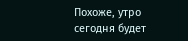Похоже, утро сегодня будет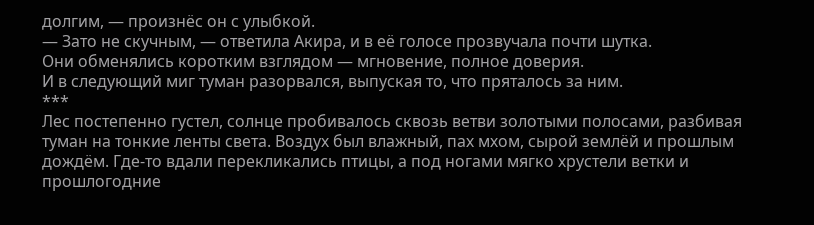долгим, — произнёс он с улыбкой.
— Зато не скучным, — ответила Акира, и в её голосе прозвучала почти шутка.
Они обменялись коротким взглядом — мгновение, полное доверия.
И в следующий миг туман разорвался, выпуская то, что пряталось за ним.
***
Лес постепенно густел, солнце пробивалось сквозь ветви золотыми полосами, разбивая туман на тонкие ленты света. Воздух был влажный, пах мхом, сырой землёй и прошлым дождём. Где-то вдали перекликались птицы, а под ногами мягко хрустели ветки и прошлогодние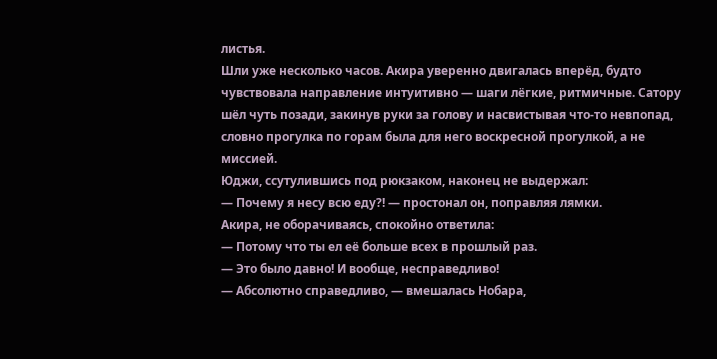листья.
Шли уже несколько часов. Акира уверенно двигалась вперёд, будто чувствовала направление интуитивно — шаги лёгкие, ритмичные. Сатору шёл чуть позади, закинув руки за голову и насвистывая что-то невпопад, словно прогулка по горам была для него воскресной прогулкой, а не миссией.
Юджи, ссутулившись под рюкзаком, наконец не выдержал:
— Почему я несу всю еду?! — простонал он, поправляя лямки.
Акира, не оборачиваясь, спокойно ответила:
— Потому что ты ел её больше всех в прошлый раз.
— Это было давно! И вообще, несправедливо!
— Абсолютно справедливо, — вмешалась Нобара,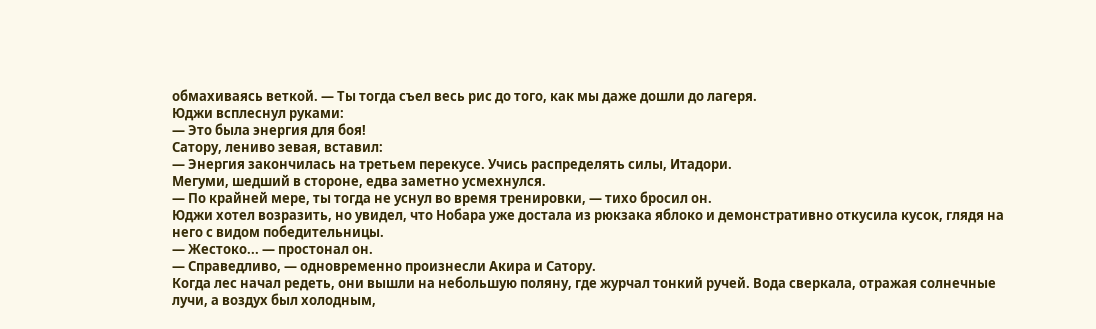обмахиваясь веткой. — Ты тогда съел весь рис до того, как мы даже дошли до лагеря.
Юджи всплеснул руками:
— Это была энергия для боя!
Сатору, лениво зевая, вставил:
— Энергия закончилась на третьем перекусе. Учись распределять силы, Итадори.
Мегуми, шедший в стороне, едва заметно усмехнулся.
— По крайней мере, ты тогда не уснул во время тренировки, — тихо бросил он.
Юджи хотел возразить, но увидел, что Нобара уже достала из рюкзака яблоко и демонстративно откусила кусок, глядя на него с видом победительницы.
— Жестоко... — простонал он.
— Справедливо, — одновременно произнесли Акира и Сатору.
Когда лес начал редеть, они вышли на небольшую поляну, где журчал тонкий ручей. Вода сверкала, отражая солнечные лучи, а воздух был холодным,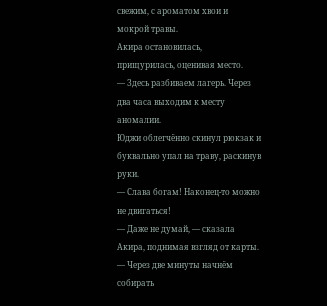свежим, с ароматом хвои и мокрой травы.
Акира остановилась, прищурилась, оценивая место.
— Здесь разбиваем лагерь. Через два часа выходим к месту аномалии.
Юджи облегчённо скинул рюкзак и буквально упал на траву, раскинув руки.
— Слава богам! Наконец-то можно не двигаться!
— Даже не думай, — сказала Акира, поднимая взгляд от карты. — Через две минуты начнём собирать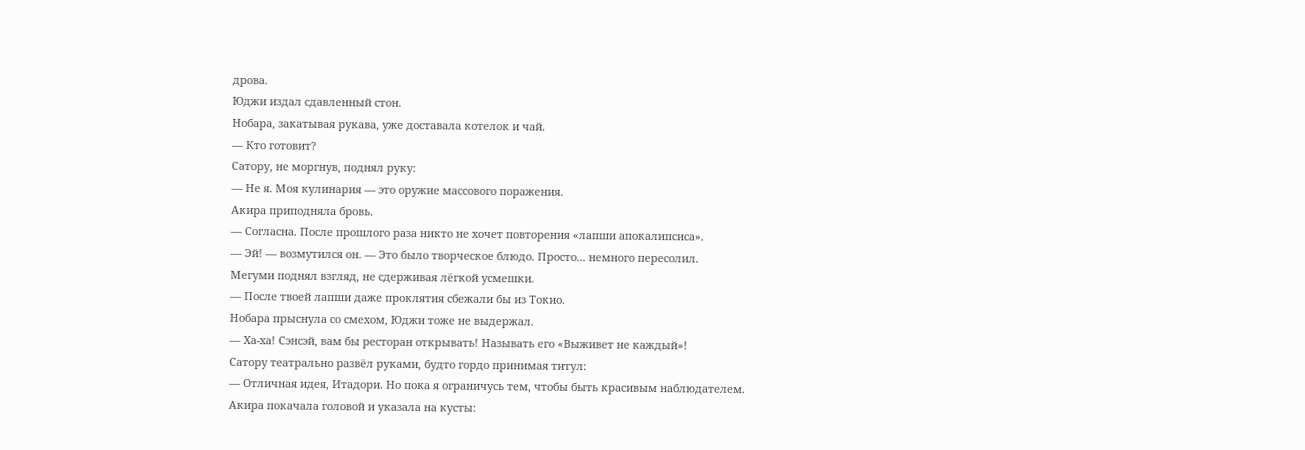дрова.
Юджи издал сдавленный стон.
Нобара, закатывая рукава, уже доставала котелок и чай.
— Кто готовит?
Сатору, не моргнув, поднял руку:
— Не я. Моя кулинария — это оружие массового поражения.
Акира приподняла бровь.
— Согласна. После прошлого раза никто не хочет повторения «лапши апокалипсиса».
— Эй! — возмутился он. — Это было творческое блюдо. Просто... немного пересолил.
Мегуми поднял взгляд, не сдерживая лёгкой усмешки.
— После твоей лапши даже проклятия сбежали бы из Токио.
Нобара прыснула со смехом, Юджи тоже не выдержал.
— Ха-ха! Сэнсэй, вам бы ресторан открывать! Называть его «Выживет не каждый»!
Сатору театрально развёл руками, будто гордо принимая титул:
— Отличная идея, Итадори. Но пока я ограничусь тем, чтобы быть красивым наблюдателем.
Акира покачала головой и указала на кусты: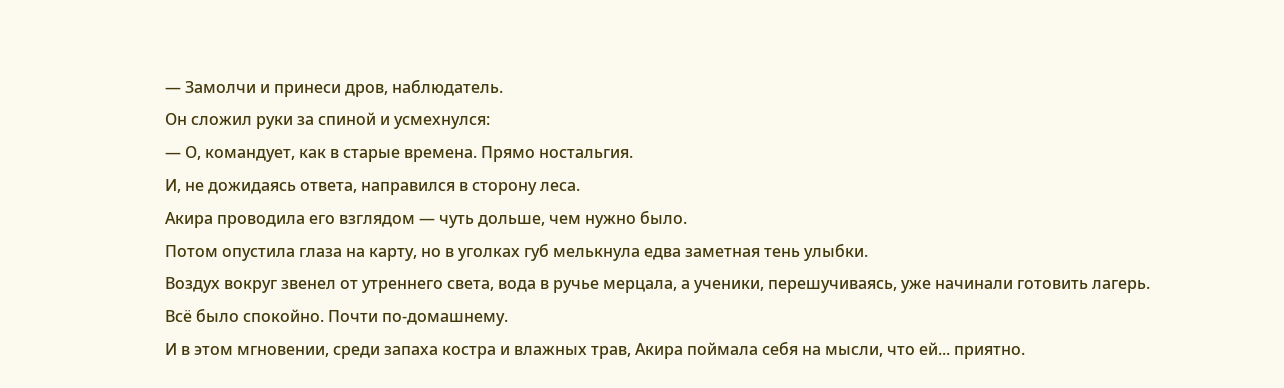— Замолчи и принеси дров, наблюдатель.
Он сложил руки за спиной и усмехнулся:
— О, командует, как в старые времена. Прямо ностальгия.
И, не дожидаясь ответа, направился в сторону леса.
Акира проводила его взглядом — чуть дольше, чем нужно было.
Потом опустила глаза на карту, но в уголках губ мелькнула едва заметная тень улыбки.
Воздух вокруг звенел от утреннего света, вода в ручье мерцала, а ученики, перешучиваясь, уже начинали готовить лагерь.
Всё было спокойно. Почти по-домашнему.
И в этом мгновении, среди запаха костра и влажных трав, Акира поймала себя на мысли, что ей... приятно.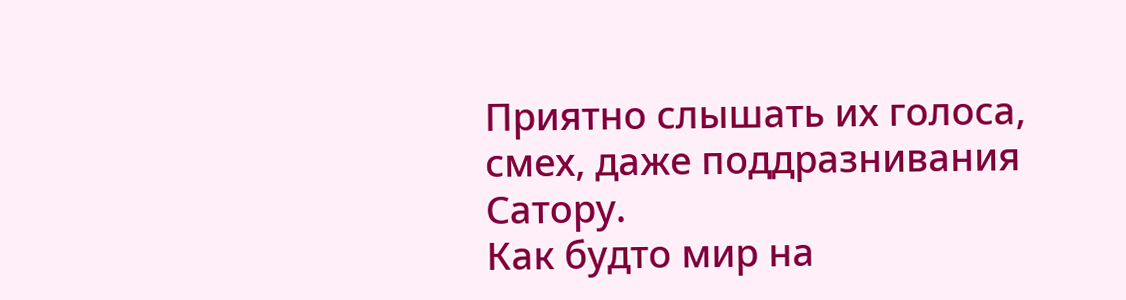Приятно слышать их голоса, смех, даже поддразнивания Сатору.
Как будто мир на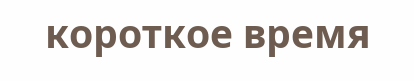короткое время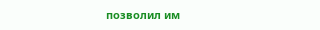позволил им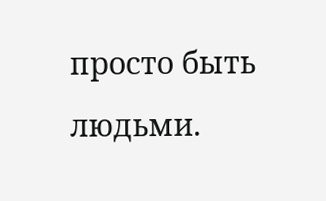просто быть людьми.